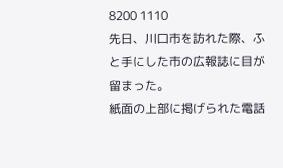8200 1110
先日、川口市を訪れた際、ふと手にした市の広報誌に目が留まった。
紙面の上部に掲げられた電話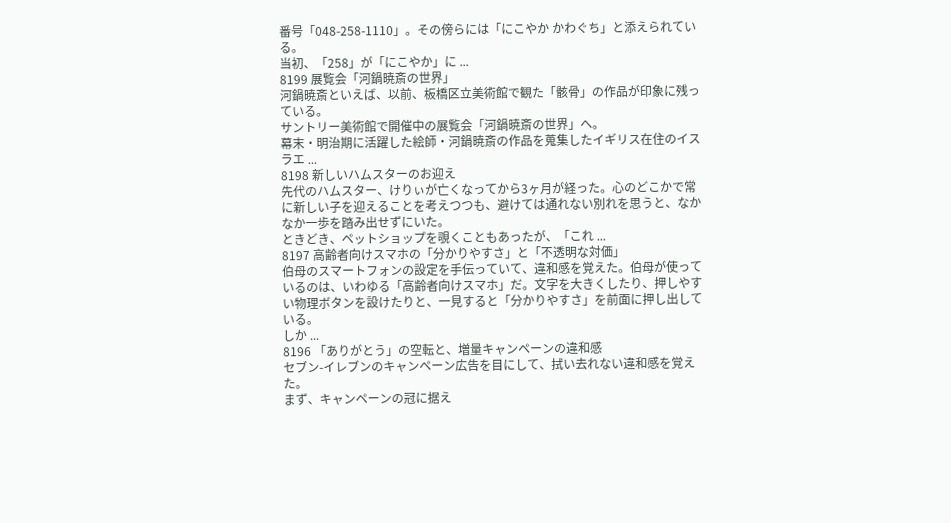番号「048-258-1110」。その傍らには「にこやか かわぐち」と添えられている。
当初、「258」が「にこやか」に ...
8199 展覧会「河鍋暁斎の世界」
河鍋暁斎といえば、以前、板橋区立美術館で観た「骸骨」の作品が印象に残っている。
サントリー美術館で開催中の展覧会「河鍋暁斎の世界」へ。
幕末・明治期に活躍した絵師・河鍋暁斎の作品を蒐集したイギリス在住のイスラエ ...
8198 新しいハムスターのお迎え
先代のハムスター、けりぃが亡くなってから3ヶ月が経った。心のどこかで常に新しい子を迎えることを考えつつも、避けては通れない別れを思うと、なかなか一歩を踏み出せずにいた。
ときどき、ペットショップを覗くこともあったが、「これ ...
8197 高齢者向けスマホの「分かりやすさ」と「不透明な対価」
伯母のスマートフォンの設定を手伝っていて、違和感を覚えた。伯母が使っているのは、いわゆる「高齢者向けスマホ」だ。文字を大きくしたり、押しやすい物理ボタンを設けたりと、一見すると「分かりやすさ」を前面に押し出している。
しか ...
8196 「ありがとう」の空転と、増量キャンペーンの違和感
セブン-イレブンのキャンペーン広告を目にして、拭い去れない違和感を覚えた。
まず、キャンペーンの冠に据え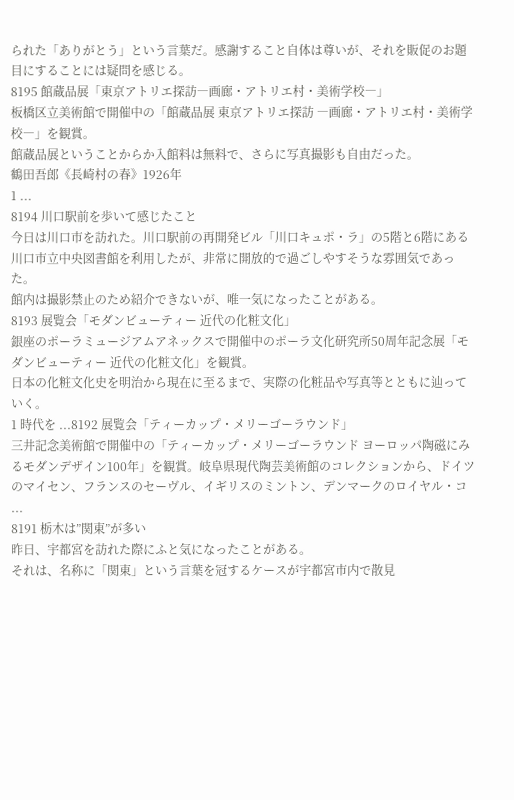られた「ありがとう」という言葉だ。感謝すること自体は尊いが、それを販促のお題目にすることには疑問を感じる。
8195 館蔵品展「東京アトリエ探訪―画廊・アトリエ村・美術学校―」
板橋区立美術館で開催中の「館蔵品展 東京アトリエ探訪 ―画廊・アトリエ村・美術学校―」を観賞。
館蔵品展ということからか入館料は無料で、さらに写真撮影も自由だった。
鶴田吾郎《長崎村の春》1926年
1 ...
8194 川口駅前を歩いて感じたこと
今日は川口市を訪れた。川口駅前の再開発ビル「川口キュポ・ラ」の5階と6階にある川口市立中央図書館を利用したが、非常に開放的で過ごしやすそうな雰囲気であった。
館内は撮影禁止のため紹介できないが、唯一気になったことがある。
8193 展覧会「モダンビューティー 近代の化粧文化」
銀座のポーラミュージアムアネックスで開催中のポーラ文化研究所50周年記念展「モダンビューティー 近代の化粧文化」を観賞。
日本の化粧文化史を明治から現在に至るまで、実際の化粧品や写真等とともに辿っていく。
1 時代を ...8192 展覧会「ティーカップ・メリーゴーラウンド」
三井記念美術館で開催中の「ティーカップ・メリーゴーラウンド ヨーロッパ陶磁にみるモダンデザイン100年」を観賞。岐阜県現代陶芸美術館のコレクションから、ドイツのマイセン、フランスのセーヴル、イギリスのミントン、デンマークのロイヤル・コ ...
8191 栃木は”関東”が多い
昨日、宇都宮を訪れた際にふと気になったことがある。
それは、名称に「関東」という言葉を冠するケースが宇都宮市内で散見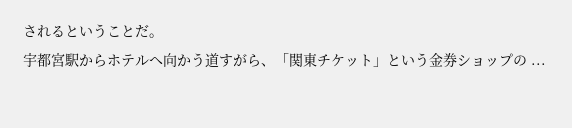されるということだ。
宇都宮駅からホテルへ向かう道すがら、「関東チケット」という金券ショップの ...